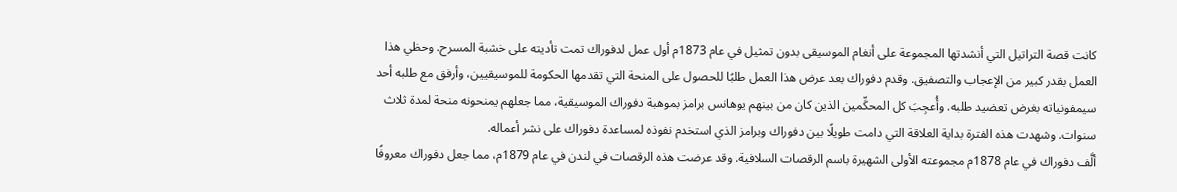كانت قصة التراتيل التي أنشدتها المجموعة على أنغام الموسيقى بدون تمثيل في عام 1873م أول عمل لدفوراك تمت تأديته على خشبة المسرح. وحظي هذا العمل بقدر كبير من الإعجاب والتصفيق. وقدم دفوراك بعد عرض هذا العمل طلبًا للحصول على المنحة التي تقدمها الحكومة للموسيقيين، وأرفق مع طلبه أحد سيمفونياته بغرض تعضيد طلبه. وأُعجِبَ كل المحكِّمين الذين كان من بينهم يوهانس برامز بموهبة دفوراك الموسيقية، مما جعلهم يمنحونه منحة لمدة ثلاث سنوات. وشهدت هذه الفترة بداية العلاقة التي دامت طويلًا بين دفوراك وبرامز الذي استخدم نفوذه لمساعدة دفوراك على نشر أعماله.
ألَّف دفوراك في عام 1878م مجموعته الأولى الشهيرة باسم الرقصات السلافية. وقد عرضت هذه الرقصات في لندن في عام 1879م، مما جعل دفوراك معروفًا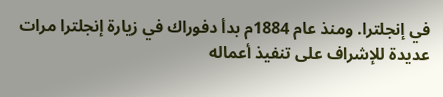في إنجلترا. ومنذ عام 1884م بدأ دفوراك في زيارة إنجلترا مرات عديدة للإشراف على تنفيذ أعماله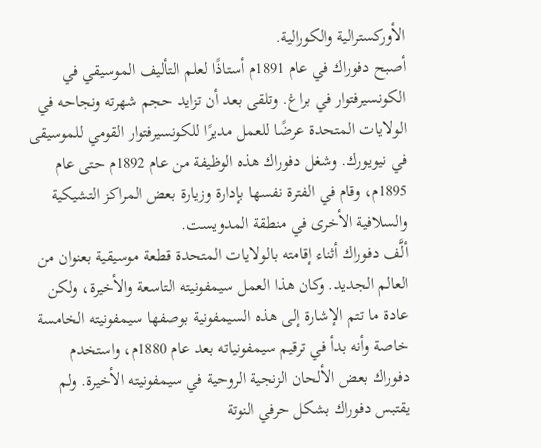الأوركسترالية والكورالية.
أصبح دفوراك في عام 1891م أستاذًا لعلم التأليف الموسيقي في الكونسيرفتوار في براغ. وتلقى بعد أن تزايد حجم شهرته ونجاحه في الولايات المتحدة عرضًا للعمل مديرًا للكونسيرفتوار القومي للموسيقى في نيويورك. وشغل دفوراك هذه الوظيفة من عام 1892م حتى عام 1895م، وقام في الفترة نفسها بإدارة وزيارة بعض المراكز التشيكية والسلافية الأخرى في منطقة المدويست.
ألَّف دفوراك أثناء إقامته بالولايات المتحدة قطعة موسيقية بعنوان من العالم الجديد. وكان هذا العمل سيمفونيته التاسعة والأخيرة، ولكن عادة ما تتم الإشارة إلى هذه السيمفونية بوصفها سيمفونيته الخامسة خاصة وأنه بدأ في ترقيم سيمفونياته بعد عام 1880م، واستخدم دفوراك بعض الألحان الزنجية الروحية في سيمفونيته الأخيرة. ولم يقتبس دفوراك بشكل حرفي النوتة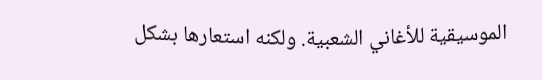الموسيقية للأغاني الشعبية. ولكنه استعارها بشكل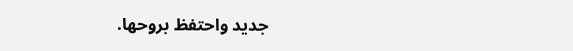جديد واحتفظ بروحها.